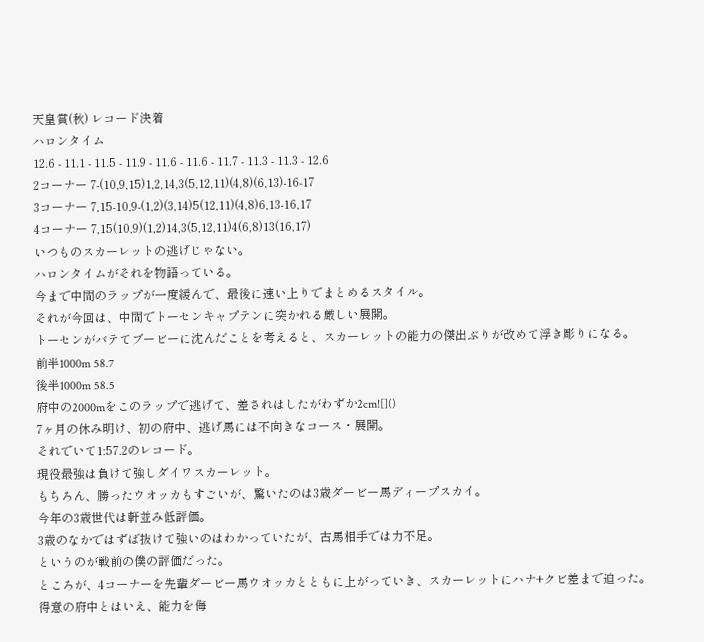天皇賞(秋) レコード決着
ハロンタイム
12.6 - 11.1 - 11.5 - 11.9 - 11.6 - 11.6 - 11.7 - 11.3 - 11.3 - 12.6
2コーナー 7-(10,9,15)1,2,14,3(5,12,11)(4,8)(6,13)-16-17
3コーナー 7,15-10,9-(1,2)(3,14)5(12,11)(4,8)6,13-16,17
4コーナー 7,15(10,9)(1,2)14,3(5,12,11)4(6,8)13(16,17)
いつものスカーレットの逃げじゃない。
ハロンタイムがそれを物語っている。
今まで中間のラップが一度緩んで、最後に速い上りでまとめるスタイル。
それが今回は、中間でトーセンキャプテンに突かれる厳しい展開。
トーセンがバテてブービーに沈んだことを考えると、スカーレットの能力の傑出ぶりが改めて浮き彫りになる。
前半1000m 58.7
後半1000m 58.5
府中の2000mをこのラップで逃げて、差されはしたがわずか2cm![]()
7ヶ月の休み明け、初の府中、逃げ馬には不向きなコース・展開。
それでいて1:57.2のレコード。
現役最強は負けて強しダイワスカーレット。
もちろん、勝ったウオッカもすごいが、驚いたのは3歳ダービー馬ディープスカイ。
今年の3歳世代は軒並み低評価。
3歳のなかではずば抜けて強いのはわかっていたが、古馬相手では力不足。
というのが戦前の僕の評価だった。
ところが、4コーナーを先輩ダービー馬ウオッカとともに上がっていき、スカーレットにハナ+クビ差まで迫った。
得意の府中とはいえ、能力を侮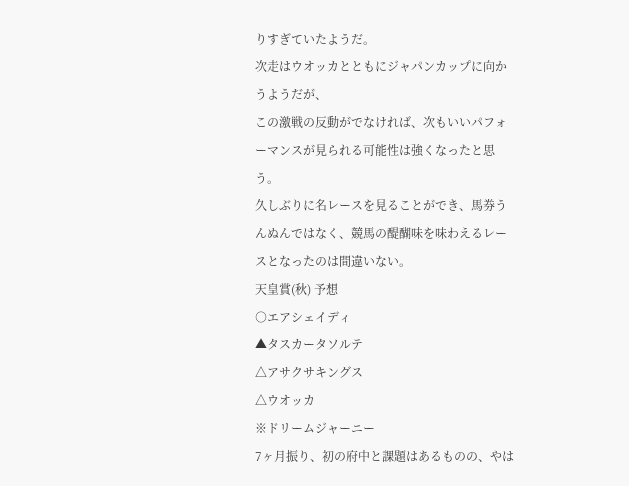りすぎていたようだ。
次走はウオッカとともにジャパンカップに向かうようだが、
この激戦の反動がでなければ、次もいいパフォーマンスが見られる可能性は強くなったと思う。
久しぶりに名レースを見ることができ、馬券うんぬんではなく、競馬の醍醐味を味わえるレースとなったのは間違いない。
天皇賞(秋) 予想
○エアシェイディ
▲タスカータソルテ
△アサクサキングス
△ウオッカ
※ドリームジャーニー
7ヶ月振り、初の府中と課題はあるものの、やは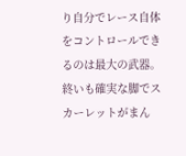り自分でレース自体をコントロールできるのは最大の武器。
終いも確実な脚でスカーレットがまん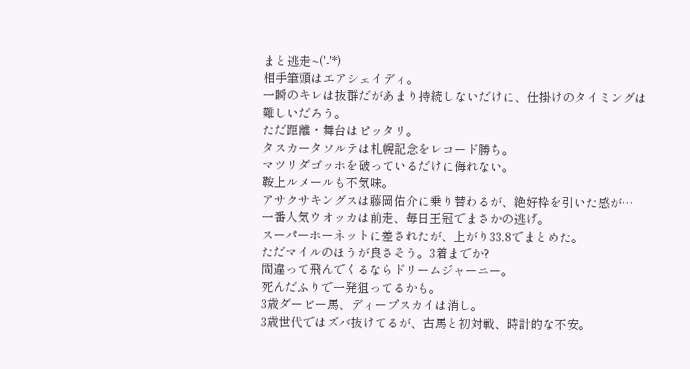まと逃走~('-'*)
相手筆頭はエアシェイディ。
一瞬のキレは抜群だがあまり持続しないだけに、仕掛けのタイミングは難しいだろう。
ただ距離・舞台はピッタリ。
タスカータソルテは札幌記念をレコード勝ち。
マツリダゴッホを破っているだけに侮れない。
鞍上ルメールも不気味。
アサクサキングスは藤岡佑介に乗り替わるが、絶好枠を引いた感が…
一番人気ウオッカは前走、毎日王冠でまさかの逃げ。
スーパーホーネットに差されたが、上がり33.8でまとめた。
ただマイルのほうが良さそう。3着までか?
間違って飛んでくるならドリームジャーニー。
死んだふりで一発狙ってるかも。
3歳ダービー馬、ディープスカイは消し。
3歳世代ではズバ抜けてるが、古馬と初対戦、時計的な不安。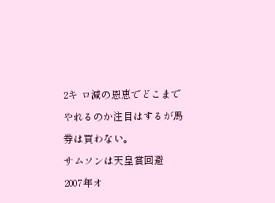2キ ロ減の恩恵でどこまでやれるのか注目はするが馬券は買わない。
サムソンは天皇賞回避
2007年オ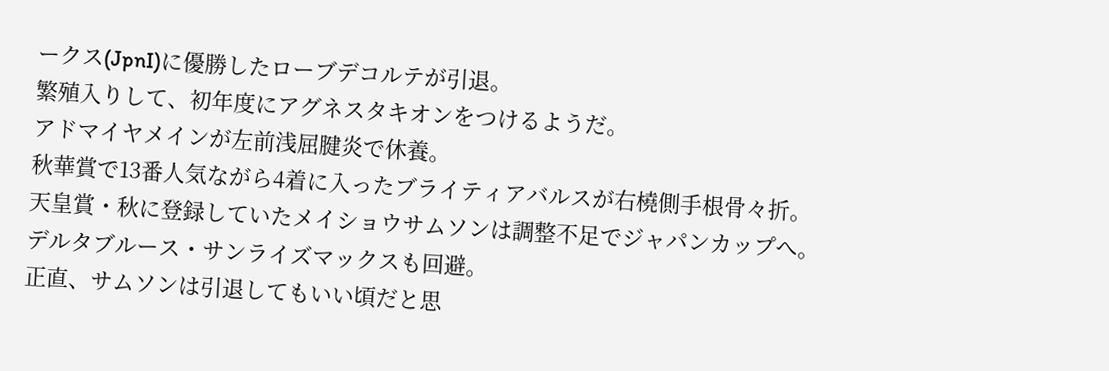ークス(JpnI)に優勝したローブデコルテが引退。
繁殖入りして、初年度にアグネスタキオンをつけるようだ。
アドマイヤメインが左前浅屈腱炎で休養。
秋華賞で13番人気ながら4着に入ったブライティアバルスが右橈側手根骨々折。
天皇賞・秋に登録していたメイショウサムソンは調整不足でジャパンカップへ。
デルタブルース・サンライズマックスも回避。
正直、サムソンは引退してもいい頃だと思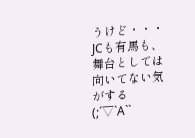うけど・・・
JCも有馬も、舞台としては向いてない気がする(;´▽`A``